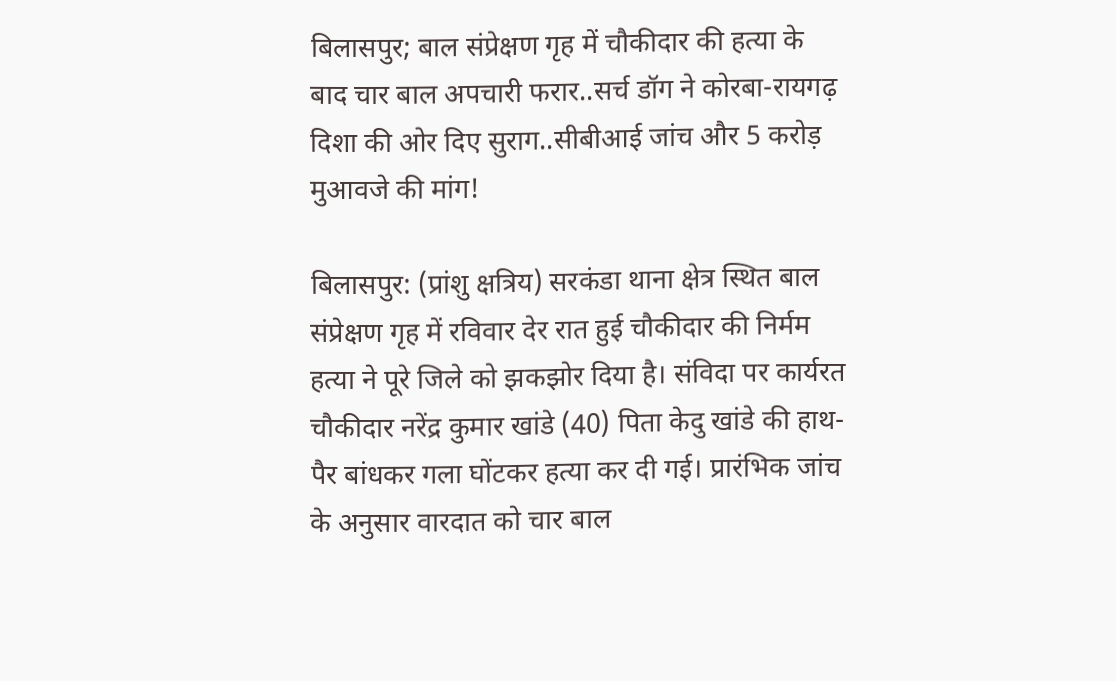बिलासपुर; बाल संप्रेक्षण गृह में चौकीदार की हत्या के बाद चार बाल अपचारी फरार..सर्च डॉग ने कोरबा-रायगढ़ दिशा की ओर दिए सुराग..सीबीआई जांच और 5 करोड़ मुआवजे की मांग!

बिलासपुर: (प्रांशु क्षत्रिय) सरकंडा थाना क्षेत्र स्थित बाल संप्रेक्षण गृह में रविवार देर रात हुई चौकीदार की निर्मम हत्या ने पूरे जिले को झकझोर दिया है। संविदा पर कार्यरत चौकीदार नरेंद्र कुमार खांडे (40) पिता केदु खांडे की हाथ-पैर बांधकर गला घोंटकर हत्या कर दी गई। प्रारंभिक जांच के अनुसार वारदात को चार बाल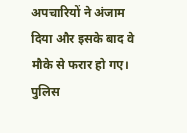अपचारियों ने अंजाम दिया और इसके बाद वे मौके से फरार हो गए। पुलिस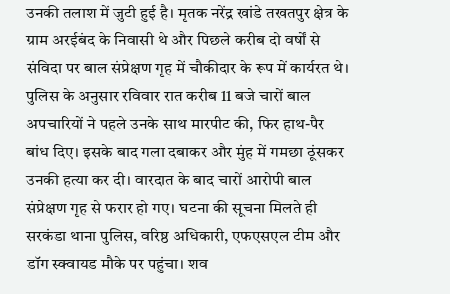उनकी तलाश में जुटी हुई है। मृतक नरेंद्र खांडे तखतपुर क्षेत्र के ग्राम अरईबंद के निवासी थे और पिछले करीब दो वर्षों से संविदा पर बाल संप्रेक्षण गृह में चौकीदार के रूप में कार्यरत थे। पुलिस के अनुसार रविवार रात करीब 11 बजे चारों बाल अपचारियों ने पहले उनके साथ मारपीट की, फिर हाथ-पैर बांध दिए। इसके बाद गला दबाकर और मुंह में गमछा ठूंसकर उनकी हत्या कर दी। वारदात के बाद चारों आरोपी बाल संप्रेक्षण गृह से फरार हो गए। घटना की सूचना मिलते ही सरकंडा थाना पुलिस, वरिष्ठ अधिकारी, एफएसएल टीम और डॉग स्क्वायड मौके पर पहुंचा। शव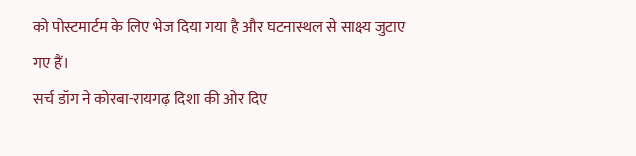को पोस्टमार्टम के लिए भेज दिया गया है और घटनास्थल से साक्ष्य जुटाए गए हैं।
सर्च डॉग ने कोरबा-रायगढ़ दिशा की ओर दिए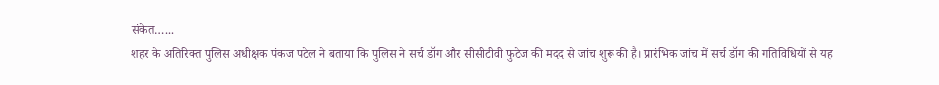संकेत…...
शहर के अतिरिक्त पुलिस अधीक्षक पंकज पटेल ने बताया कि पुलिस ने सर्च डॉग और सीसीटीवी फुटेज की मदद से जांच शुरू की है। प्रारंभिक जांच में सर्च डॉग की गतिविधियों से यह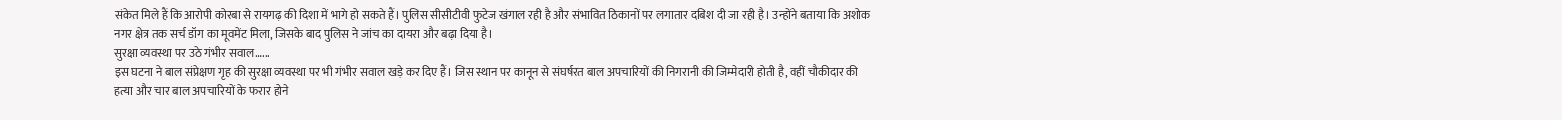संकेत मिले हैं कि आरोपी कोरबा से रायगढ़ की दिशा में भागे हो सकते हैं। पुलिस सीसीटीवी फुटेज खंगाल रही है और संभावित ठिकानों पर लगातार दबिश दी जा रही है। उन्होंने बताया कि अशोक नगर क्षेत्र तक सर्च डॉग का मूवमेंट मिला, जिसके बाद पुलिस ने जांच का दायरा और बढ़ा दिया है।
सुरक्षा व्यवस्था पर उठे गंभीर सवाल…...
इस घटना ने बाल संप्रेक्षण गृह की सुरक्षा व्यवस्था पर भी गंभीर सवाल खड़े कर दिए हैं। जिस स्थान पर कानून से संघर्षरत बाल अपचारियों की निगरानी की जिम्मेदारी होती है, वहीं चौकीदार की हत्या और चार बाल अपचारियों के फरार होने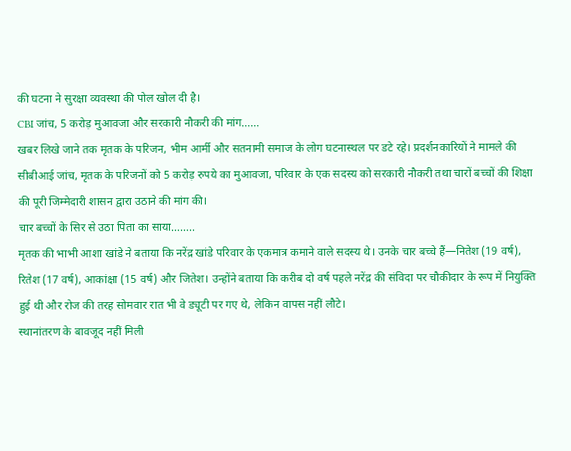की घटना ने सुरक्षा व्यवस्था की पोल खोल दी है।
CBI जांच, 5 करोड़ मुआवजा और सरकारी नौकरी की मांग……
खबर लिखे जाने तक मृतक के परिजन, भीम आर्मी और सतनामी समाज के लोग घटनास्थल पर डटे रहे। प्रदर्शनकारियों ने मामले की सीबीआई जांच, मृतक के परिजनों को 5 करोड़ रुपये का मुआवजा, परिवार के एक सदस्य को सरकारी नौकरी तथा चारों बच्चों की शिक्षा की पूरी जिम्मेदारी शासन द्वारा उठाने की मांग की।
चार बच्चों के सिर से उठा पिता का साया……..
मृतक की भाभी आशा खांडे ने बताया कि नरेंद्र खांडे परिवार के एकमात्र कमाने वाले सदस्य थे। उनके चार बच्चे हैं—नितेश (19 वर्ष), रितेश (17 वर्ष), आकांक्षा (15 वर्ष) और जितेश। उन्होंने बताया कि करीब दो वर्ष पहले नरेंद्र की संविदा पर चौकीदार के रूप में नियुक्ति हुई थी और रोज की तरह सोमवार रात भी वे ड्यूटी पर गए थे, लेकिन वापस नहीं लौटे।
स्थानांतरण के बावजूद नहीं मिली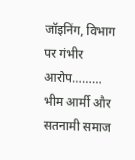जॉइनिंग, विभाग पर गंभीर आरोप………
भीम आर्मी और सतनामी समाज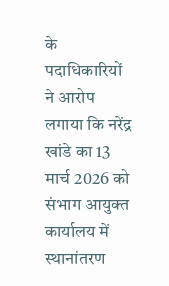के पदाधिकारियों ने आरोप लगाया कि नरेंद्र खांडे का 13 मार्च 2026 को संभाग आयुक्त कार्यालय में स्थानांतरण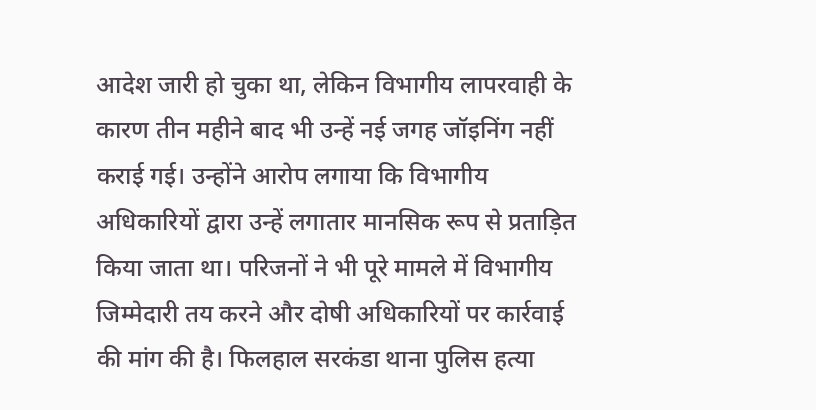आदेश जारी हो चुका था, लेकिन विभागीय लापरवाही के कारण तीन महीने बाद भी उन्हें नई जगह जॉइनिंग नहीं कराई गई। उन्होंने आरोप लगाया कि विभागीय अधिकारियों द्वारा उन्हें लगातार मानसिक रूप से प्रताड़ित किया जाता था। परिजनों ने भी पूरे मामले में विभागीय जिम्मेदारी तय करने और दोषी अधिकारियों पर कार्रवाई की मांग की है। फिलहाल सरकंडा थाना पुलिस हत्या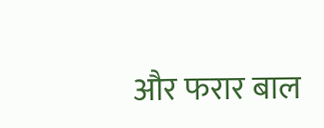और फरार बाल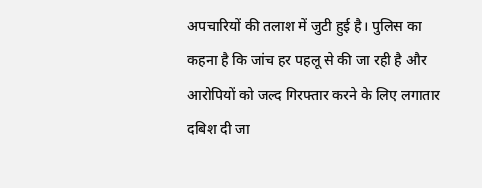अपचारियों की तलाश में जुटी हुई है। पुलिस का कहना है कि जांच हर पहलू से की जा रही है और आरोपियों को जल्द गिरफ्तार करने के लिए लगातार दबिश दी जा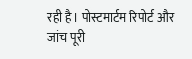रही है। पोस्टमार्टम रिपोर्ट और जांच पूरी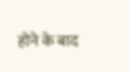होने के बाद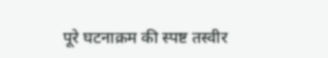पूरे घटनाक्रम की स्पष्ट तस्वीर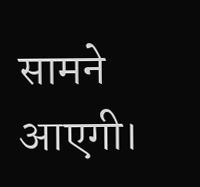सामने आएगी।